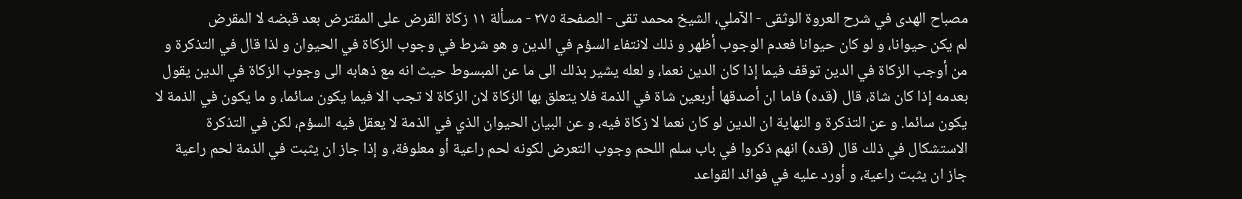مصباح الهدى في شرح العروة الوثقى - الآملي، الشيخ محمد تقى - الصفحة ٢٧٥ - مسألة ١١ زكاة القرض على المقترض بعد قبضه لا المقرض
لم يكن حيوانا، و لو كان حيوانا فعدم الوجوب أظهر و ذلك لانتفاء السؤم في الدين و هو شرط في وجوب الزكاة في الحيوان و لذا قال في التذكرة و من أوجب الزكاة في الدين توقف فيما إذا كان الدين نعما، و لعله يشير بذلك الى ما عن المبسوط حيث انه مع ذهابه الى وجوب الزكاة في الدين يقول بعدمه إذا كان شاة، قال (قده) فاما ان أصدقها أربعين شاة في الذمة فلا يتعلق بها الزكاة لان الزكاة لا تجب الا فيما يكون سائما، و ما يكون في الذمة لا يكون سائما. و عن التذكرة و النهاية ان الدين لو كان نعما لا زكاة فيه، و عن البيان الحيوان الذي في الذمة لا يعقل فيه السؤم، لكن في التذكرة الاستشكال في ذلك قال (قده) انهم ذكروا في باب سلم اللحم وجوب التعرض لكونه لحم راعية أو معلوفة، و إذا جاز ان يثبت في الذمة لحم راعية جاز ان يثبت راعية، و أورد عليه في فوائد القواعد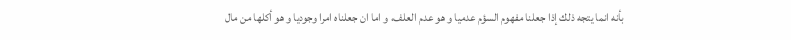بأنه انما يتجه ذلك إذا جعلنا مفهوم السؤم عدميا و هو عدم العلف، و اما ان جعلناه امرا وجوديا و هو أكلها من مال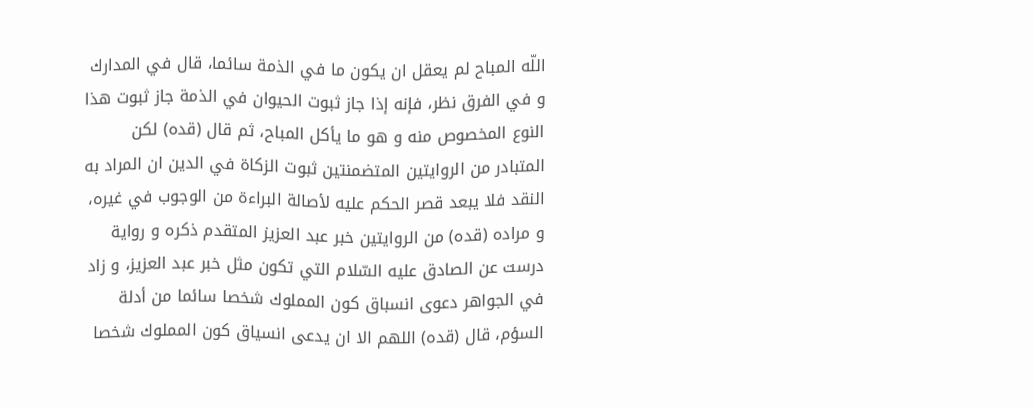اللّه المباح لم يعقل ان يكون ما في الذمة سائما، قال في المدارك و في الفرق نظر، فإنه إذا جاز ثبوت الحيوان في الذمة جاز ثبوت هذا النوع المخصوص منه و هو ما يأكل المباح، ثم قال (قده) لكن المتبادر من الروايتين المتضمنتين ثبوت الزكاة في الدين ان المراد به النقد فلا يبعد قصر الحكم عليه لأصالة البراءة من الوجوب في غيره، و مراده (قده) من الروايتين خبر عبد العزيز المتقدم ذكره و رواية درست عن الصادق عليه السّلام التي تكون مثل خبر عبد العزيز، و زاد في الجواهر دعوى انسباق كون المملوك شخصا سائما من أدلة السؤم، قال (قده) اللهم الا ان يدعى انسياق كون المملوك شخصا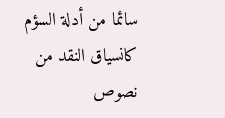سائما من أدلة السؤم كانسياق النقد من نصوص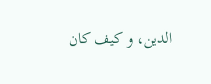الدين، و كيف كان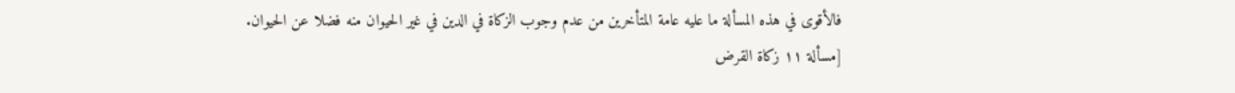فالأقوى في هذه المسألة ما عليه عامة المتأخرين من عدم وجوب الزكاة في الدين في غير الحيوان منه فضلا عن الحيوان.
[مسألة ١١ زكاة القرض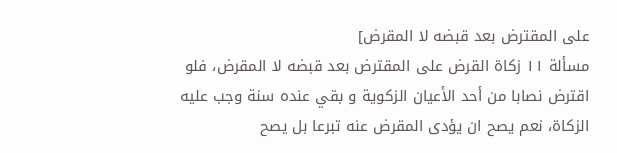على المقترض بعد قبضه لا المقرض]
مسألة ١١ زكاة القرض على المقترض بعد قبضه لا المقرض، فلو اقترض نصابا من أحد الأعيان الزكوية و بقي عنده سنة وجب عليه الزكاة، نعم يصح ان يؤدى المقرض عنه تبرعا بل يصح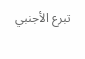تبرع الأجنبي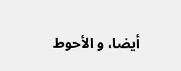أيضا، و الأحوط